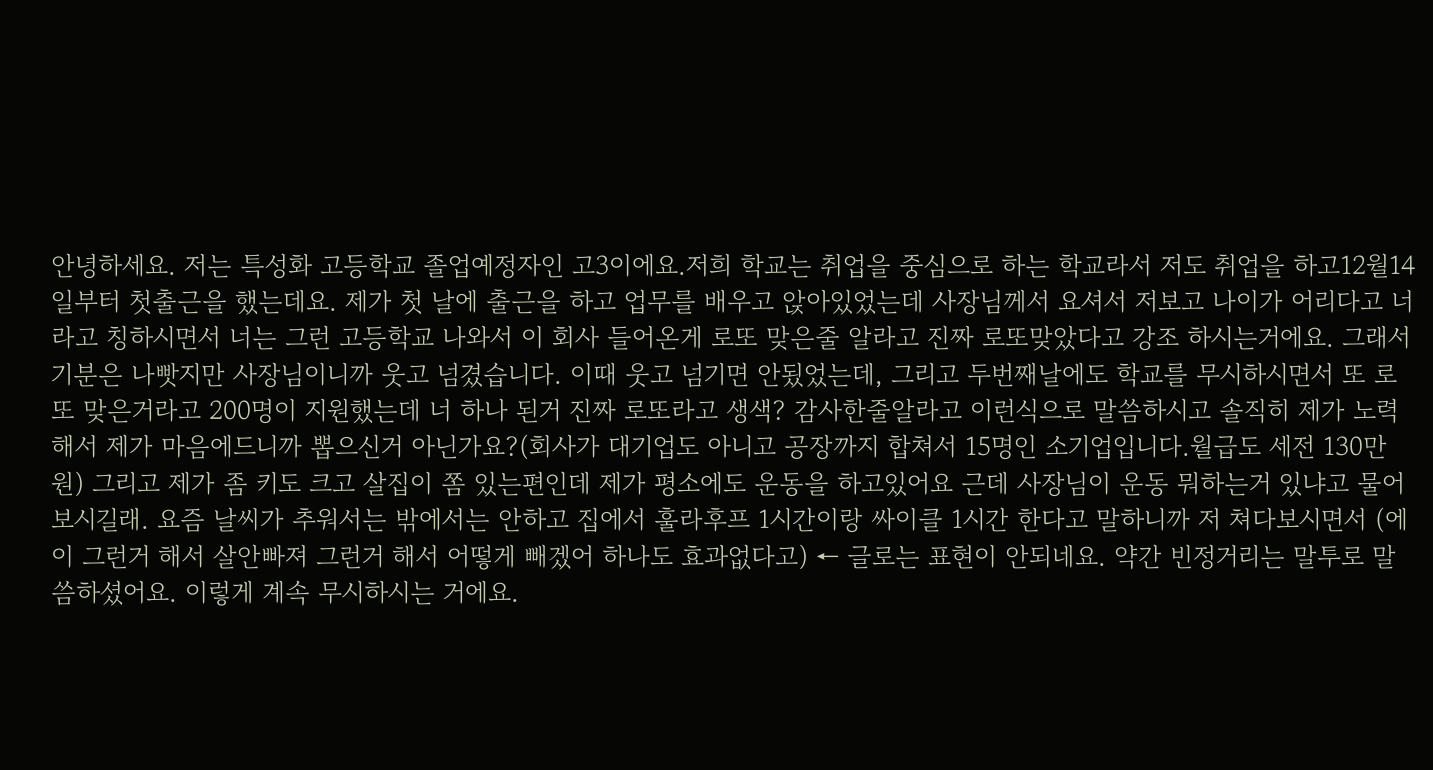안녕하세요. 저는 특성화 고등학교 졸업예정자인 고3이에요.저희 학교는 취업을 중심으로 하는 학교라서 저도 취업을 하고12월14일부터 첫출근을 했는데요. 제가 첫 날에 출근을 하고 업무를 배우고 앉아있었는데 사장님께서 요셔서 저보고 나이가 어리다고 너라고 칭하시면서 너는 그런 고등학교 나와서 이 회사 들어온게 로또 맞은줄 알라고 진짜 로또맞았다고 강조 하시는거에요. 그래서 기분은 나빳지만 사장님이니까 웃고 넘겼습니다. 이때 웃고 넘기면 안됬었는데, 그리고 두번째날에도 학교를 무시하시면서 또 로또 맞은거라고 200명이 지원했는데 너 하나 된거 진짜 로또라고 생색? 감사한줄알라고 이런식으로 말씀하시고 솔직히 제가 노력해서 제가 마음에드니까 뽑으신거 아닌가요?(회사가 대기업도 아니고 공장까지 합쳐서 15명인 소기업입니다.월급도 세전 130만원) 그리고 제가 좀 키도 크고 살집이 쫌 있는편인데 제가 평소에도 운동을 하고있어요 근데 사장님이 운동 뭐하는거 있냐고 물어보시길래. 요즘 날씨가 추워서는 밖에서는 안하고 집에서 훌라후프 1시간이랑 싸이클 1시간 한다고 말하니까 저 쳐다보시면서 (에이 그런거 해서 살안빠져 그런거 해서 어떻게 빼겠어 하나도 효과없다고) ← 글로는 표현이 안되네요. 약간 빈정거리는 말투로 말씀하셨어요. 이렇게 계속 무시하시는 거에요.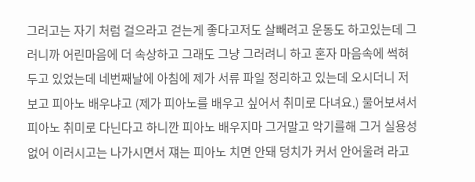그러고는 자기 처럼 걸으라고 걷는게 좋다고저도 살빼려고 운동도 하고있는데 그러니까 어린마음에 더 속상하고 그래도 그냥 그러려니 하고 혼자 마음속에 썩혀 두고 있었는데 네번째날에 아침에 제가 서류 파일 정리하고 있는데 오시더니 저보고 피아노 배우냐고 (제가 피아노를 배우고 싶어서 취미로 다녀요.) 물어보셔서 피아노 취미로 다닌다고 하니깐 피아노 배우지마 그거말고 악기를해 그거 실용성없어 이러시고는 나가시면서 쟤는 피아노 치면 안돼 덩치가 커서 안어울려 라고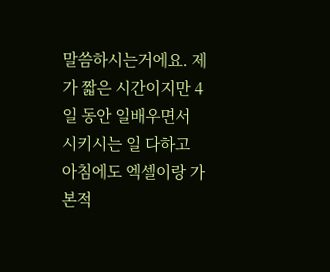말씀하시는거에요. 제가 짧은 시간이지만 4일 동안 일배우면서 시키시는 일 다하고 아침에도 엑셀이랑 가본적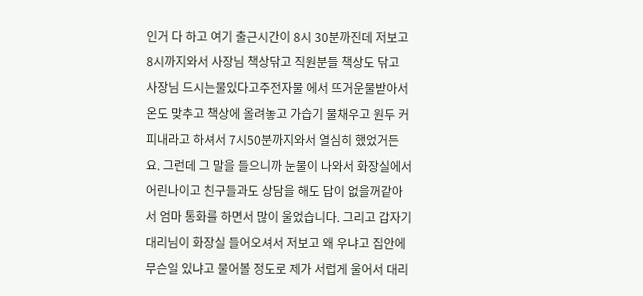인거 다 하고 여기 출근시간이 8시 30분까진데 저보고 8시까지와서 사장님 책상닦고 직원분들 책상도 닦고 사장님 드시는물있다고주전자물 에서 뜨거운물받아서 온도 맞추고 책상에 올려놓고 가습기 물채우고 원두 커피내라고 하셔서 7시50분까지와서 열심히 했었거든요. 그런데 그 말을 들으니까 눈물이 나와서 화장실에서 어린나이고 친구들과도 상담을 해도 답이 없을꺼같아서 엄마 통화를 하면서 많이 울었습니다. 그리고 갑자기 대리님이 화장실 들어오셔서 저보고 왜 우냐고 집안에 무슨일 있냐고 물어볼 정도로 제가 서럽게 울어서 대리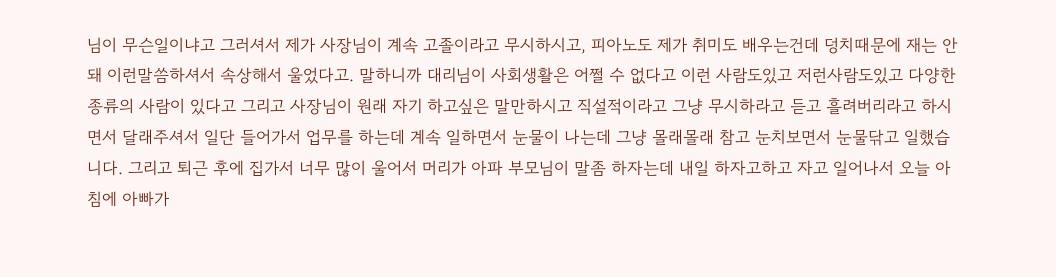님이 무슨일이냐고 그러셔서 제가 사장님이 계속 고졸이라고 무시하시고, 피아노도 제가 취미도 배우는건데 덩치때문에 재는 안돼 이런말씀하셔서 속상해서 울었다고. 말하니까 대리님이 사회생활은 어쩔 수 없다고 이런 사람도있고 저런사람도있고 다양한 종류의 사람이 있다고 그리고 사장님이 원래 자기 하고싶은 말만하시고 직설적이라고 그냥 무시하라고 듣고 흘려버리라고 하시면서 달래주셔서 일단 들어가서 업무를 하는데 계속 일하면서 눈물이 나는데 그냥 몰래몰래 참고 눈치보면서 눈물닦고 일했습니다. 그리고 퇴근 후에 집가서 너무 많이 울어서 머리가 아파 부모님이 말좀 하자는데 내일 하자고하고 자고 일어나서 오늘 아침에 아빠가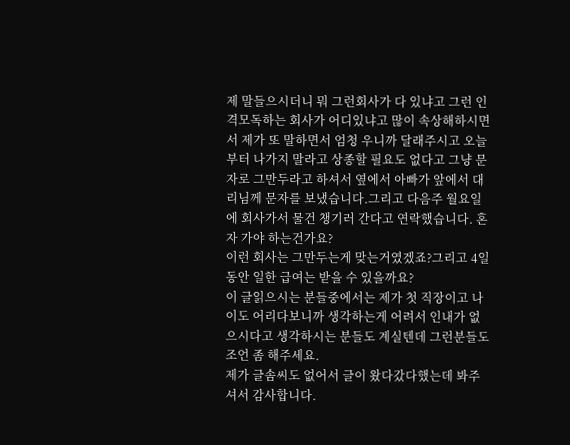제 말들으시더니 뭐 그런회사가 다 있냐고 그런 인격모독하는 회사가 어디있냐고 많이 속상해하시면서 제가 또 말하면서 엄청 우니까 달래주시고 오늘부터 나가지 말라고 상종할 필요도 없다고 그냥 문자로 그만두라고 하셔서 옆에서 아빠가 앞에서 대리님께 문자를 보냈습니다.그리고 다음주 월요일에 회사가서 물건 챙기러 간다고 연락했습니다. 혼자 가야 하는건가요?
이런 회사는 그만두는게 맞는거였겠죠?그리고 4일동안 일한 급여는 받을 수 있을까요?
이 글읽으시는 분들중에서는 제가 첫 직장이고 나이도 어리다보니까 생각하는게 어려서 인내가 없으시다고 생각하시는 분들도 계실텐데 그런분들도 조언 좀 해주세요.
제가 글솜씨도 없어서 글이 왔다갔다했는데 봐주셔서 감사합니다.